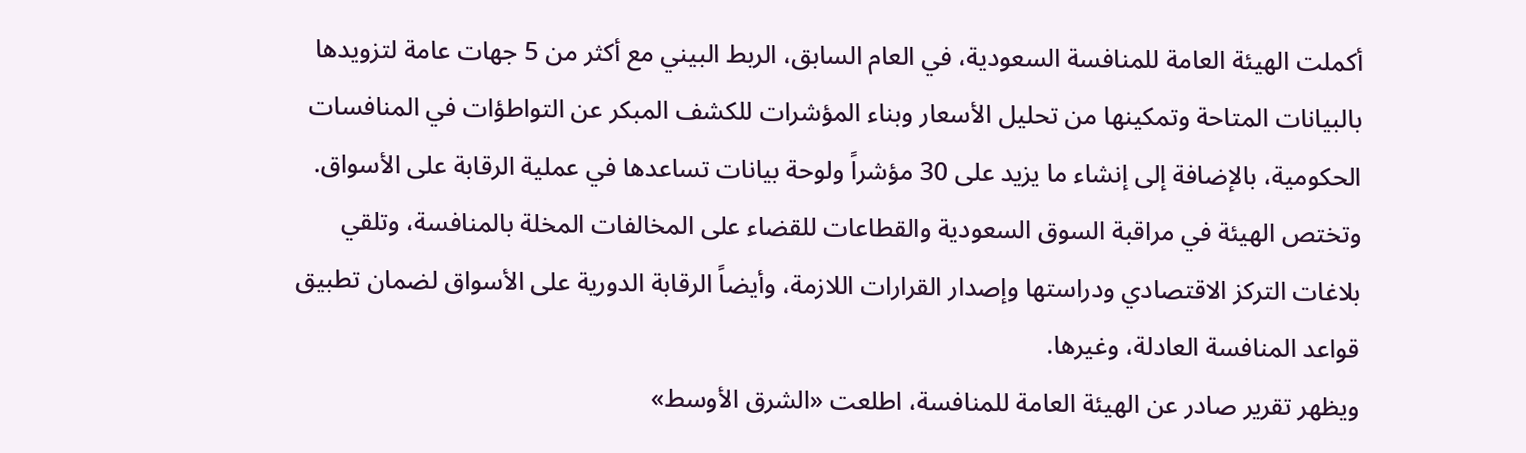أكملت الهيئة العامة للمنافسة السعودية، في العام السابق، الربط البيني مع أكثر من 5 جهات عامة لتزويدها بالبيانات المتاحة وتمكينها من تحليل الأسعار وبناء المؤشرات للكشف المبكر عن التواطؤات في المنافسات الحكومية، بالإضافة إلى إنشاء ما يزيد على 30 مؤشراً ولوحة بيانات تساعدها في عملية الرقابة على الأسواق.
وتختص الهيئة في مراقبة السوق السعودية والقطاعات للقضاء على المخالفات المخلة بالمنافسة، وتلقي بلاغات التركز الاقتصادي ودراستها وإصدار القرارات اللازمة، وأيضاً الرقابة الدورية على الأسواق لضمان تطبيق قواعد المنافسة العادلة، وغيرها.
ويظهر تقرير صادر عن الهيئة العامة للمنافسة، اطلعت «الشرق الأوسط»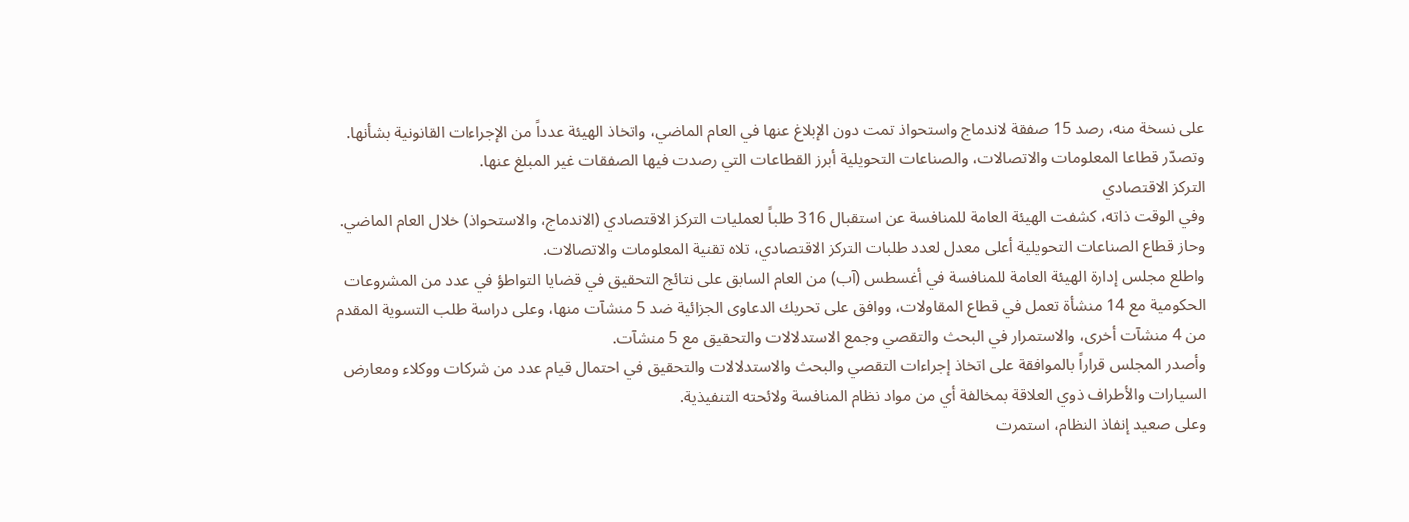على نسخة منه، رصد 15 صفقة لاندماج واستحواذ تمت دون الإبلاغ عنها في العام الماضي، واتخاذ الهيئة عدداً من الإجراءات القانونية بشأنها.
وتصدّر قطاعا المعلومات والاتصالات، والصناعات التحويلية أبرز القطاعات التي رصدت فيها الصفقات غير المبلغ عنها.
التركز الاقتصادي
وفي الوقت ذاته، كشفت الهيئة العامة للمنافسة عن استقبال 316 طلباً لعمليات التركز الاقتصادي (الاندماج، والاستحواذ) خلال العام الماضي.
وحاز قطاع الصناعات التحويلية أعلى معدل لعدد طلبات التركز الاقتصادي، تلاه تقنية المعلومات والاتصالات.
واطلع مجلس إدارة الهيئة العامة للمنافسة في أغسطس (آب) من العام السابق على نتائج التحقيق في قضايا التواطؤ في عدد من المشروعات الحكومية مع 14 منشأة تعمل في قطاع المقاولات، ووافق على تحريك الدعاوى الجزائية ضد 5 منشآت منها، وعلى دراسة طلب التسوية المقدم من 4 منشآت أخرى، والاستمرار في البحث والتقصي وجمع الاستدلالات والتحقيق مع 5 منشآت.
وأصدر المجلس قراراً بالموافقة على اتخاذ إجراءات التقصي والبحث والاستدلالات والتحقيق في احتمال قيام عدد من شركات ووكلاء ومعارض السيارات والأطراف ذوي العلاقة بمخالفة أي من مواد نظام المنافسة ولائحته التنفيذية.
وعلى صعيد إنفاذ النظام، استمرت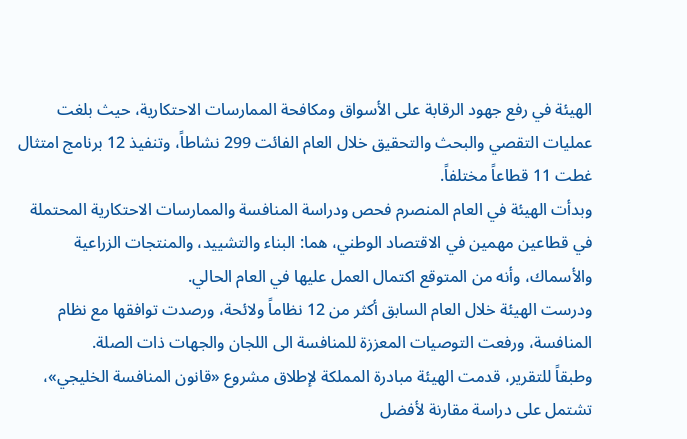الهيئة في رفع جهود الرقابة على الأسواق ومكافحة الممارسات الاحتكارية، حيث بلغت عمليات التقصي والبحث والتحقيق خلال العام الفائت 299 نشاطاً، وتنفيذ 12 برنامج امتثال غطت 11 قطاعاً مختلفاً.
وبدأت الهيئة في العام المنصرم فحص ودراسة المنافسة والممارسات الاحتكارية المحتملة في قطاعين مهمين في الاقتصاد الوطني، هما: البناء والتشييد، والمنتجات الزراعية والأسماك، وأنه من المتوقع اكتمال العمل عليها في العام الحالي.
ودرست الهيئة خلال العام السابق أكثر من 12 نظاماً ولائحة، ورصدت توافقها مع نظام المنافسة، ورفعت التوصيات المعززة للمنافسة الى اللجان والجهات ذات الصلة.
وطبقاً للتقرير، قدمت الهيئة مبادرة المملكة لإطلاق مشروع «قانون المنافسة الخليجي»، تشتمل على دراسة مقارنة لأفضل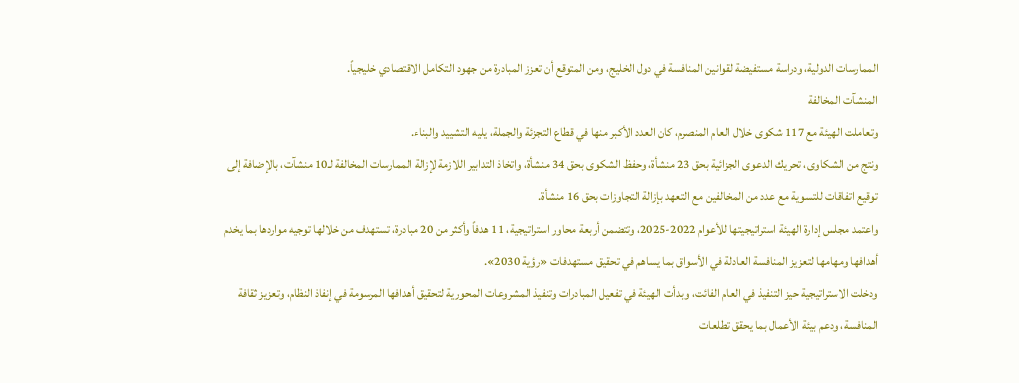الممارسات الدولية، ودراسة مستفيضة لقوانين المنافسة في دول الخليج، ومن المتوقع أن تعزز المبادرة من جهود التكامل الاقتصادي خليجياً.
المنشآت المخالفة
وتعاملت الهيئة مع 117 شكوى خلال العام المنصرم، كان العدد الأكبر منها في قطاع التجزئة والجملة، يليه التشييد والبناء.
ونتج من الشكاوى، تحريك الدعوى الجزائية بحق 23 منشأة، وحفظ الشكوى بحق 34 منشأة، واتخاذ التدابير اللازمة لإزالة الممارسات المخالفة لـ10 منشآت، بالإضافة إلى توقيع اتفاقات للتسوية مع عدد من المخالفين مع التعهد بإزالة التجاوزات بحق 16 منشأة.
واعتمد مجلس إدارة الهيئة استراتيجيتها للأعوام 2022-2025، وتتضمن أربعة محاور استراتيجية، 11 هدفاً وأكثر من 20 مبادرة، تستهدف من خلالها توجيه مواردها بما يخدم أهدافها ومهامها لتعزيز المنافسة العادلة في الأسواق بما يساهم في تحقيق مستهدفات «رؤية 2030».
ودخلت الاستراتيجية حيز التنفيذ في العام الفائت، وبدأت الهيئة في تفعيل المبادرات وتنفيذ المشروعات المحورية لتحقيق أهدافها المرسومة في إنفاذ النظام، وتعزيز ثقافة المنافسة، ودعم بيئة الأعمال بما يحقق تطلعات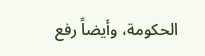الحكومة، وأيضاً رفع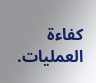كفاءة العمليات.